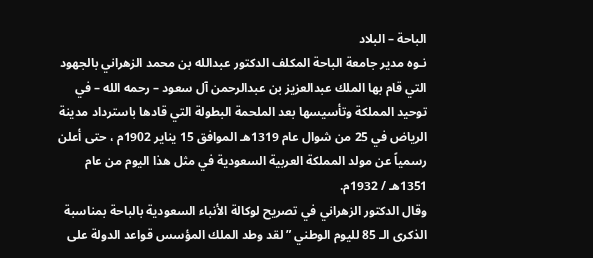الباحة – البلاد
نـوه مدير جامعة الباحة المكلف الدكتور عبدالله بن محمد الزهراني بالجهود التي قام بها الملك عبدالعزيز بن عبدالرحمن آل سعود – رحمه الله – في توحيد المملكة وتأسيسها بعد الملحمة البطولة التي قادها باسترداد مدينة الرياض في 25 من شوال عام 1319هـ الموافق 15 يناير 1902م ، حتى أعلن رسمياً عن مولد المملكة العربية السعودية في مثل هذا اليوم من عام 1351هـ / 1932م.
وقال الدكتور الزهراني في تصريح لوكالة الأنباء السعودية بالباحة بمناسبة الذكرى الـ 85 لليوم الوطني ” لقد وطد الملك المؤسس قواعد الدولة على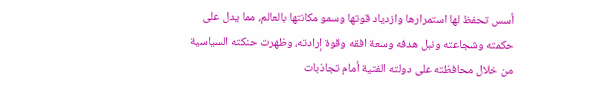أسس تحفظ لها استمرارها وازدياد قوتها وسمو مكانتها بالعالم، مما يدل على حكمته وشجاعته ونبل هدفه وسعة افقه وقوة إرادته، وظهرت حنكته السياسية من خلال محافظته على دولته الفتية أمام تجاذبات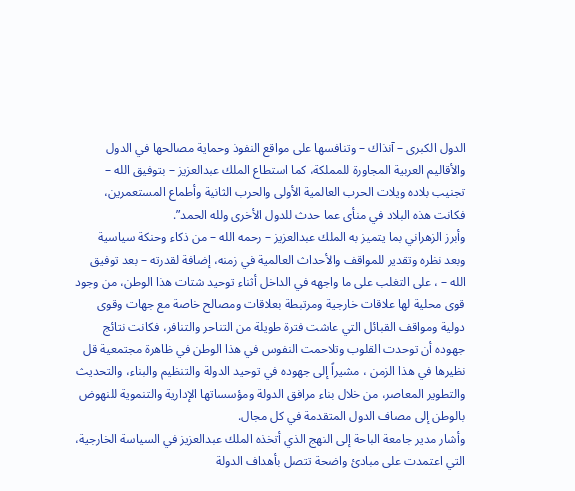الدول الكبرى – آنذاك – وتنافسها على مواقع النفوذ وحماية مصالحها في الدول والأقاليم العربية المجاورة للمملكة، كما استطاع الملك عبدالعزيز – بتوفيق الله – تجنيب بلاده ويلات الحرب العالمية الأولى والحرب الثانية وأطماع المستعمرين، فكانت هذه البلاد في منأى عما حدث للدول الأخرى ولله الحمد”.
وأبرز الزهراني بما يتميز به الملك عبدالعزيز – رحمه الله – من ذكاء وحنكة سياسية وبعد نظره وتقدير للمواقف والأحداث العالمية في زمنه، إضافة لقدرته – بعد توفيق الله – ، على التغلب على ما واجهه في الداخل أثناء توحيد شتات هذا الوطن، من وجود قوى محلية لها علاقات خارجية ومرتبطة بعلاقات ومصالح خاصة مع جهات وقوى دولية ومواقف القبائل التي عاشت فترة طويلة من التناحر والتنافر، فكانت نتائج جهوده أن توحدت القلوب وتلاحمت النفوس في هذا الوطن في ظاهرة مجتمعية قل نظيرها في هذا الزمن ، مشيراً إلى جهوده في توحيد الدولة والتنظيم والبناء، والتحديث والتطوير المعاصر، من خلال بناء مرافق الدولة ومؤسساتها الإدارية والتنموية للنهوض بالوطن إلى مصاف الدول المتقدمة في كل مجال.
وأشار مدير جامعة الباحة إلى النهج الذي أتخذه الملك عبدالعزيز في السياسة الخارجية، التي اعتمدت على مبادئ واضحة تتصل بأهداف الدولة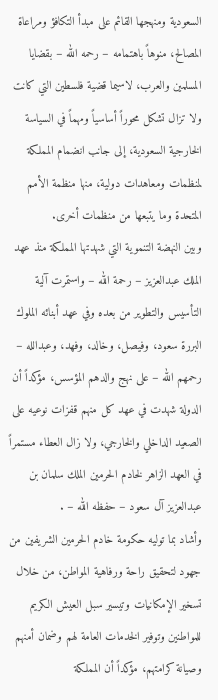السعودية ومنهجها القائم على مبدأ التكافؤ ومراعاة المصالح، منوهاً باهتمامه – رحمه الله – بقضايا المسلمين والعرب، لاسيما قضية فلسطين التي كانت ولا تزال تشكل محوراً أساسياً ومهماً في السياسة الخارجية السعودية، إلى جانب انضمام المملكة لمنظمات ومعاهدات دولية، منها منظمة الأمم المتحدة وما يتبعها من منظمات أخرى.
وبين النهضة التنموية التي شهدتها المملكة منذ عهد الملك عبدالعزيز – رحمة الله – واستمرت آلية التأسيس والتطوير من بعده وفي عهد أبنائه الملوك البررة سعود، وفيصل، وخالد، وفهد، وعبدالله – رحمهم الله – على نهج والدهم المؤسس، مؤكداً أن الدولة شهدت في عهد كل منهم قفزات نوعيه على الصعيد الداخلي والخارجي، ولا زال العطاء مستمراً في العهد الزاهر لخادم الحرمين الملك سلمان بن عبدالعزيز آل سعود – حفظه الله – .
وأشاد بما توليه حكومة خادم الحرمين الشريفين من جهود لتحقيق راحة ورفاهية المواطن، من خلال تسخير الإمكانيات وتيسير سبل العيش الكريم للمواطنين وتوفير الخدمات العامة لهم وضمان أمنهم وصيانة كرامتهم، مؤكداً أن المملكة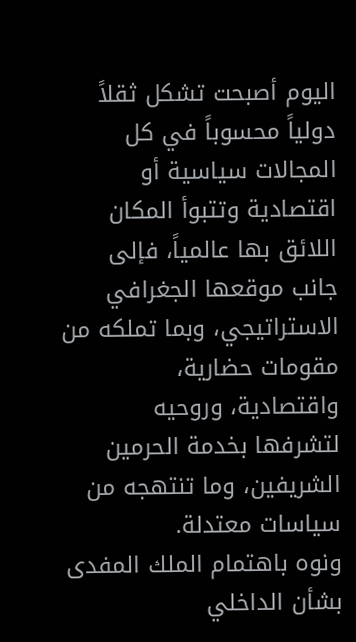اليوم أصبحت تشكل ثقلاً دولياً محسوباً في كل المجالات سياسية أو اقتصادية وتتبوأ المكان اللائق بها عالمياً، فإلى جانب موقعها الجغرافي الاستراتيجي، وبما تملكه من مقومات حضارية، واقتصادية، وروحيه لتشرفها بخدمة الحرمين الشريفين، وما تنتهجه من سياسات معتدلة.
ونوه باهتمام الملك المفدى بشأن الداخلي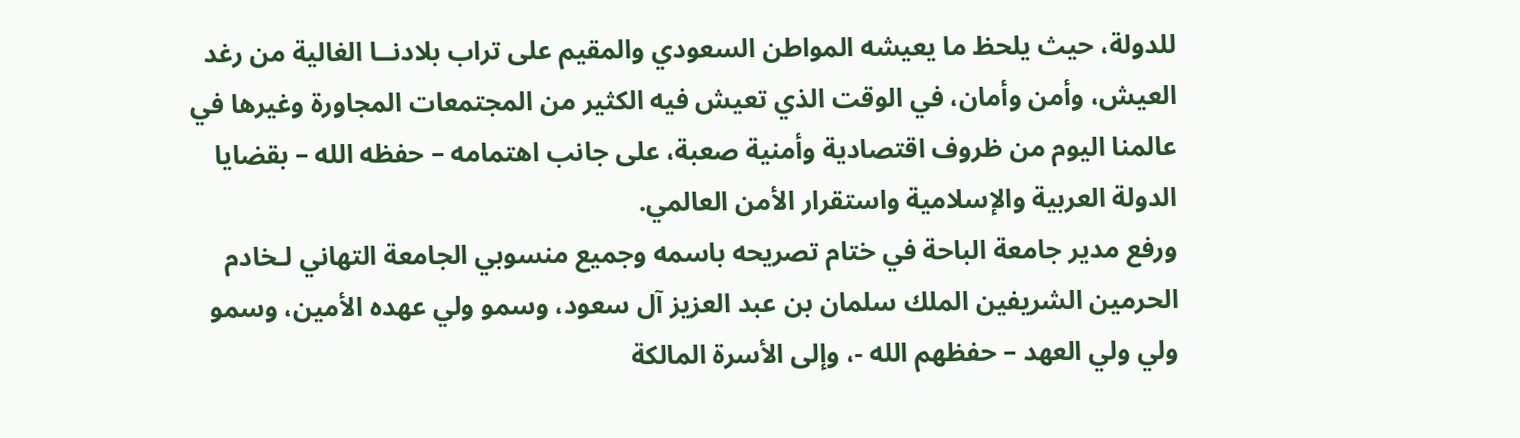للدولة، حيث يلحظ ما يعيشه المواطن السعودي والمقيم على تراب بلادنــا الغالية من رغد العيش، وأمن وأمان، في الوقت الذي تعيش فيه الكثير من المجتمعات المجاورة وغيرها في عالمنا اليوم من ظروف اقتصادية وأمنية صعبة، على جانب اهتمامه – حفظه الله – بقضايا الدولة العربية والإسلامية واستقرار الأمن العالمي.
ورفع مدير جامعة الباحة في ختام تصريحه باسمه وجميع منسوبي الجامعة التهاني لـخادم الحرمين الشريفين الملك سلمان بن عبد العزيز آل سعود، وسمو ولي عهده الأمين، وسمو ولي ولي العهد – حفظهم الله -، وإلى الأسرة المالكة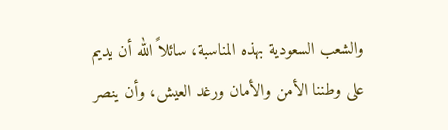والشعب السعودية بهذه المناسبة، سائلاً الله أن يديم على وطننا الأمن والأمان ورغد العيش، وأن ينصر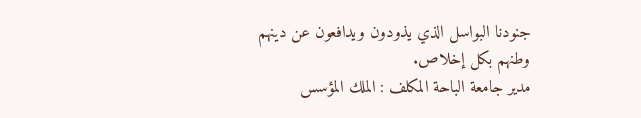جنودنا البواسل الذي يذودون ويدافعون عن دينهم وطنهم بكل إخلاص.
مدير جامعة الباحة المكلف : الملك المؤسس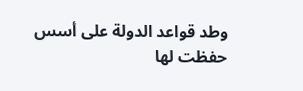وطد قواعد الدولة على أسس حفظت لها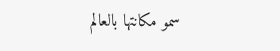سمو مكانتها بالعالم